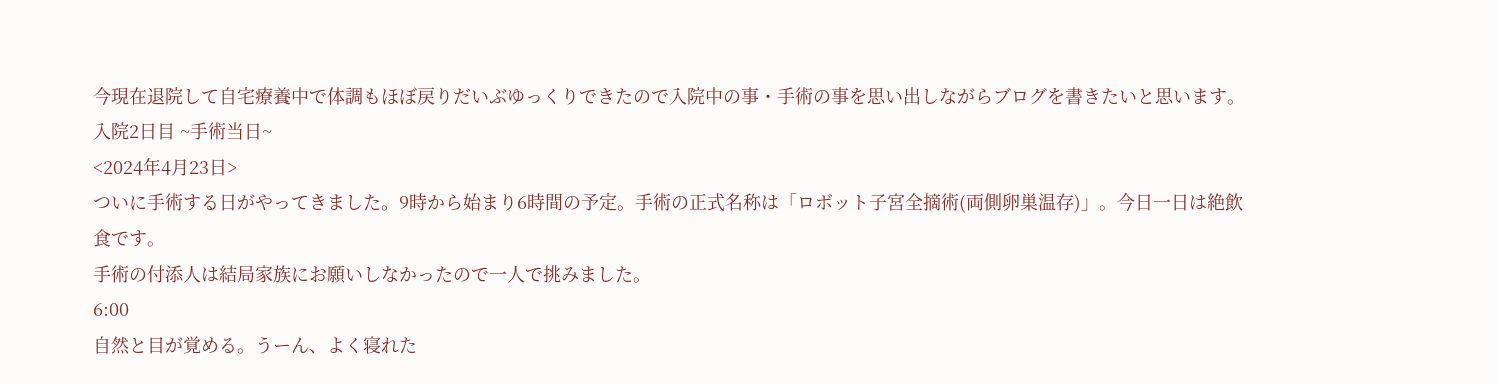今現在退院して自宅療養中で体調もほぼ戻りだいぶゆっくりできたので入院中の事・手術の事を思い出しながらブログを書きたいと思います。
入院2日目 ~手術当日~
<2024年4月23日>
ついに手術する日がやってきました。9時から始まり6時間の予定。手術の正式名称は「ロボット子宮全摘術(両側卵巣温存)」。今日一日は絶飲食です。
手術の付添人は結局家族にお願いしなかったので一人で挑みました。
6:00
自然と目が覚める。うーん、よく寝れた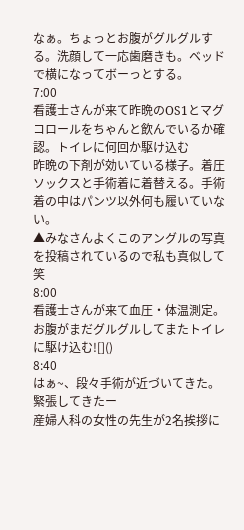なぁ。ちょっとお腹がグルグルする。洗顔して一応歯磨きも。ベッドで横になってボーっとする。
7:00
看護士さんが来て昨晩のOS1とマグコロールをちゃんと飲んでいるか確認。トイレに何回か駆け込む
昨晩の下剤が効いている様子。着圧ソックスと手術着に着替える。手術着の中はパンツ以外何も履いていない。
▲みなさんよくこのアングルの写真を投稿されているので私も真似して笑
8:00
看護士さんが来て血圧・体温測定。お腹がまだグルグルしてまたトイレに駆け込む![]()
8:40
はぁ~、段々手術が近づいてきた。緊張してきたー
産婦人科の女性の先生が2名挨拶に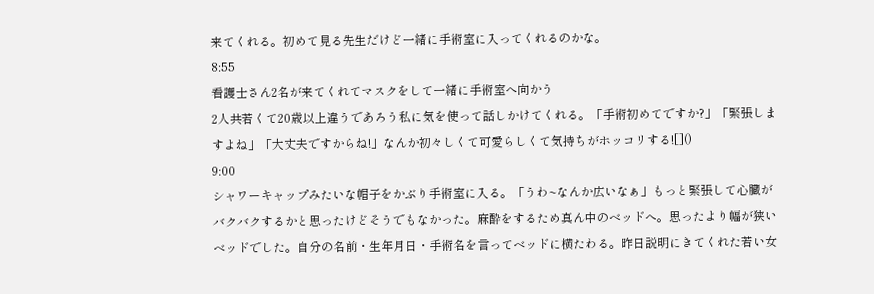来てくれる。初めて見る先生だけど一緒に手術室に入ってくれるのかな。
8:55
看護士さん2名が来てくれてマスクをして一緒に手術室へ向かう
2人共若くて20歳以上違うであろう私に気を使って話しかけてくれる。「手術初めてですか?」「緊張しますよね」「大丈夫ですからね!」なんか初々しくて可愛らしくて気持ちがホッコリする![]()
9:00
シャワーキャップみたいな帽子をかぶり手術室に入る。「うわ~なんか広いなぁ」もっと緊張して心臓がバクバクするかと思ったけどそうでもなかった。麻酔をするため真ん中のベッドへ。思ったより幅が狭いベッドでした。自分の名前・生年月日・手術名を言ってベッドに横たわる。昨日説明にきてくれた若い女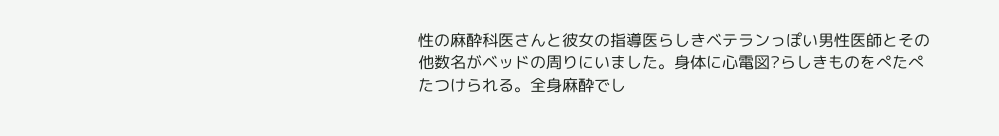性の麻酔科医さんと彼女の指導医らしきベテランっぽい男性医師とその他数名がベッドの周りにいました。身体に心電図?らしきものをぺたぺたつけられる。全身麻酔でし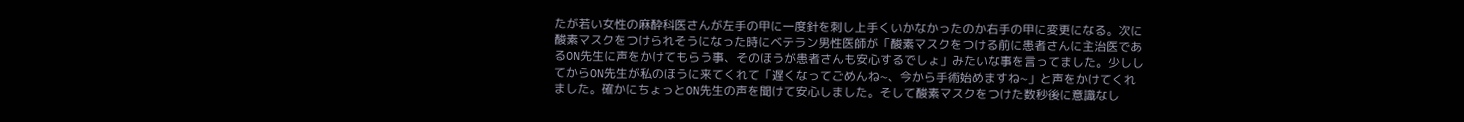たが若い女性の麻酔科医さんが左手の甲に一度針を刺し上手くいかなかったのか右手の甲に変更になる。次に酸素マスクをつけられそうになった時にベテラン男性医師が「酸素マスクをつける前に患者さんに主治医であるON先生に声をかけてもらう事、そのほうが患者さんも安心するでしょ」みたいな事を言ってました。少ししてからON先生が私のほうに来てくれて「遅くなってごめんね~、今から手術始めますね~」と声をかけてくれました。確かにちょっとON先生の声を聞けて安心しました。そして酸素マスクをつけた数秒後に意識なし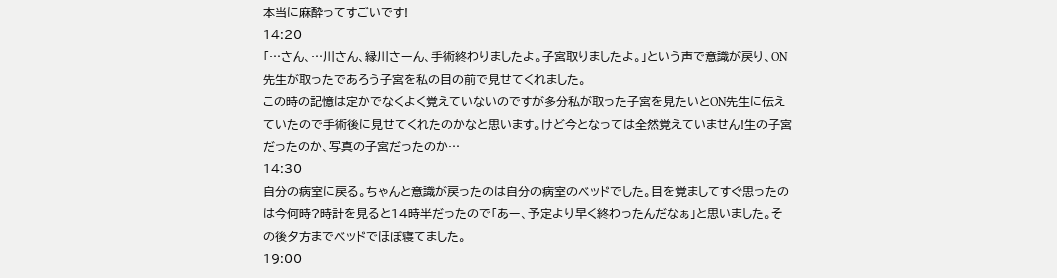本当に麻酔ってすごいです!
14:20
「…さん、…川さん、縁川さーん、手術終わりましたよ。子宮取りましたよ。」という声で意識が戻り、ON先生が取ったであろう子宮を私の目の前で見せてくれました。
この時の記憶は定かでなくよく覚えていないのですが多分私が取った子宮を見たいとON先生に伝えていたので手術後に見せてくれたのかなと思います。けど今となっては全然覚えていません!生の子宮だったのか、写真の子宮だったのか…
14:30
自分の病室に戻る。ちゃんと意識が戻ったのは自分の病室のベッドでした。目を覚ましてすぐ思ったのは今何時?時計を見ると14時半だったので「あー、予定より早く終わったんだなぁ」と思いました。その後夕方までベッドでほぼ寝てました。
19:00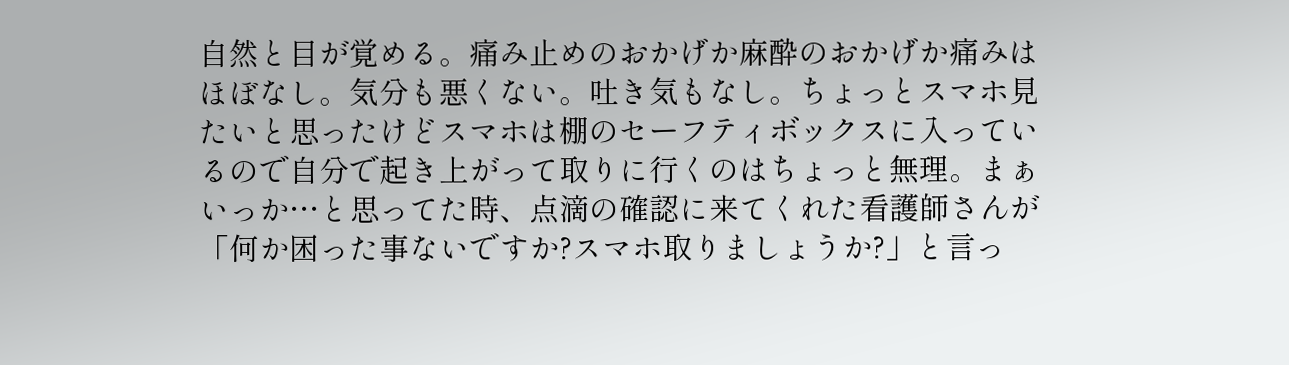自然と目が覚める。痛み止めのおかげか麻酔のおかげか痛みはほぼなし。気分も悪くない。吐き気もなし。ちょっとスマホ見たいと思ったけどスマホは棚のセーフティボックスに入っているので自分で起き上がって取りに行くのはちょっと無理。まぁいっか…と思ってた時、点滴の確認に来てくれた看護師さんが「何か困った事ないですか?スマホ取りましょうか?」と言っ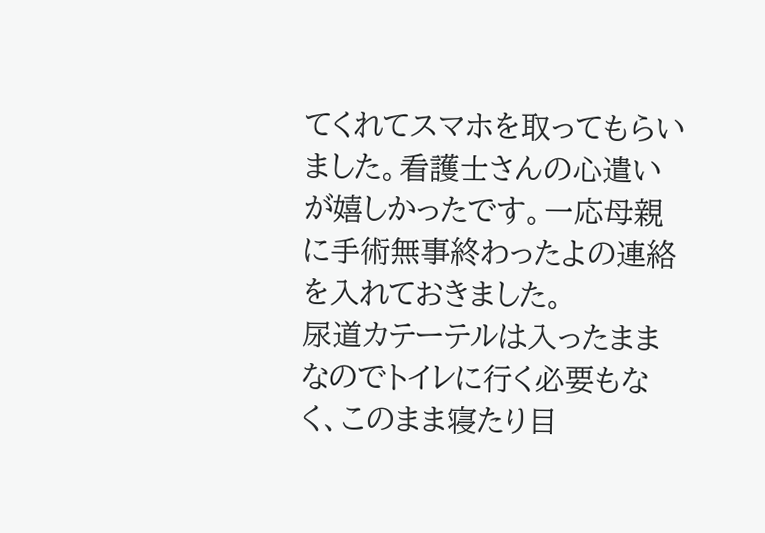てくれてスマホを取ってもらいました。看護士さんの心遣いが嬉しかったです。一応母親に手術無事終わったよの連絡を入れておきました。
尿道カテーテルは入ったままなのでトイレに行く必要もなく、このまま寝たり目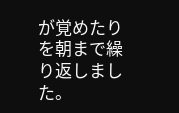が覚めたりを朝まで繰り返しました。